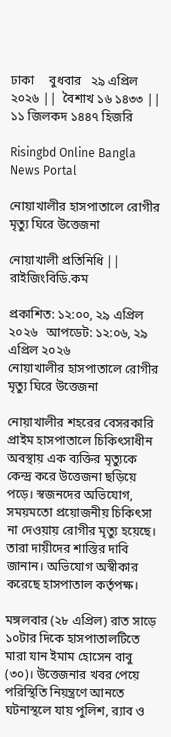ঢাকা     বুধবার   ২৯ এপ্রিল ২০২৬ ||  বৈশাখ ১৬ ১৪৩৩ || ১১ জিলকদ ১৪৪৭ হিজরি

Risingbd Online Bangla News Portal

নোয়াখালীর হাসপাতালে রোগীর মৃত্যু ঘিরে উত্তেজনা

নোয়াখালী প্রতিনিধি || রাইজিংবিডি.কম

প্রকাশিত: ১২:০০, ২৯ এপ্রিল ২০২৬   আপডেট: ১২:০৬, ২৯ এপ্রিল ২০২৬
নোয়াখালীর হাসপাতালে রোগীর মৃত্যু ঘিরে উত্তেজনা

নোয়াখালীর শহরের বেসরকারি প্রাইম হাসপাতালে চিকিৎসাধীন অবস্থায় এক ব্যক্তির মৃত্যুকে কেন্দ্র করে উত্তেজনা ছড়িয়ে পড়ে। স্বজনদের অভিযোগ, সময়মতো প্রয়োজনীয় চিকিৎসা না দেওয়ায় রোগীর মৃত্যু হয়েছে। তারা দায়ীদের শাস্তির দাবি জানান। অভিযোগ অস্বীকার করেছে হাসপাতাল কর্তৃপক্ষ।

মঙ্গলবার (২৮ এপ্রিল) রাত সাড়ে ১০টার দিকে হাসপাতালটিতে মারা যান ইমাম হোসেন বাবু (৩০)। উত্তেজনার খবর পেয়ে পরিস্থিতি নিয়ন্ত্রণে আনতে ঘটনাস্থলে যায় পুলিশ, র‌্যাব ও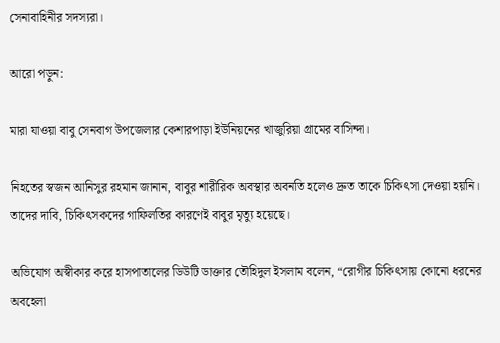সেনাবাহিনীর সদস্যরা।

আরো পড়ুন:

মারা যাওয়া বাবু সেনবাগ উপজেলার কেশারপাড়া ইউনিয়নের খাজুরিয়া গ্রামের বাসিন্দা।

নিহতের স্বজন আনিসুর রহমান জানান, বাবুর শারীরিক অবস্থার অবনতি হলেও দ্রুত তাকে চিকিৎসা দেওয়া হয়নি। তাদের দাবি, চিকিৎসকদের গাফিলতির কারণেই বাবুর মৃত্যু হয়েছে।

অভিযোগ অস্বীকার করে হাসপাতালের ডিউটি ডাক্তার তৌহিদুল ইসলাম বলেন, “রোগীর চিকিৎসায় কোনো ধরনের অবহেলা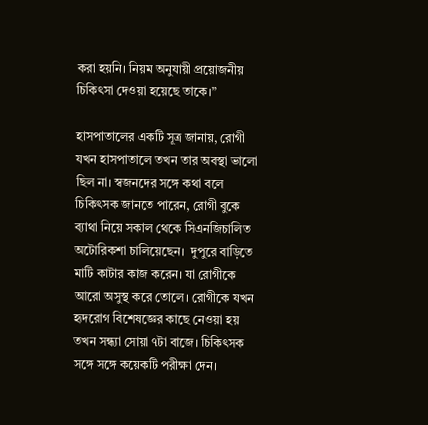করা হয়নি। নিয়ম অনুযায়ী প্রয়োজনীয় চিকিৎসা দেওয়া হয়েছে তাকে।”

হাসপাতালের একটি সূত্র জানায়, রোগী যখন হাসপাতালে তখন তার অবস্থা ভালো ছিল না। স্বজনদের সঙ্গে কথা বলে চিকিৎসক জানতে পারেন, রোগী বুকে ব্যাথা নিয়ে সকাল থেকে সিএনজিচালিত অটোরিকশা চালিয়েছেন।  দুপুরে বাড়িতে মাটি কাটার কাজ করেন। যা রোগীকে আরো অসুস্থ করে তোলে। রোগীকে যখন হৃদরোগ বিশেষজ্ঞের কাছে নেওয়া হয় তখন সন্ধ্যা সোয়া ৭টা বাজে। চিকিৎসক সঙ্গে সঙ্গে কয়েকটি পরীক্ষা দেন।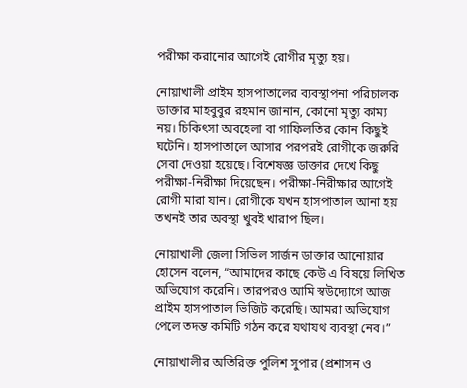পরীক্ষা করানোর আগেই রোগীর মৃত্যু হয়।

নোয়াখালী প্রাইম হাসপাতালের ব্যবস্থাপনা পরিচালক ডাক্তার মাহবুবুর রহমান জানান, কোনো মৃত্যু কাম্য নয়। চিকিৎসা অবহেলা বা গাফিলতির কোন কিছুই ঘটেনি। হাসপাতালে আসার পরপরই রোগীকে জরুরি সেবা দেওয়া হয়েছে। বিশেষজ্ঞ ডাক্তার দেখে কিছু পরীক্ষা-নিরীক্ষা দিয়েছেন। পরীক্ষা-নিরীক্ষার আগেই রোগী মারা যান। রোগীকে যখন হাসপাতাল আনা হয় তখনই তার অবস্থা খুবই খারাপ ছিল।

নোয়াখালী জেলা সিভিল সার্জন ডাক্তার আনোয়ার হোসেন বলেন, “আমাদের কাছে কেউ এ বিষয়ে লিখিত অভিযোগ করেনি। তারপরও আমি স্বউদ্যোগে আজ প্রাইম হাসপাতাল ভিজিট করেছি। আমরা অভিযোগ পেলে তদন্ত কমিটি গঠন করে যথাযথ ব্যবস্থা নেব।”

নোয়াখালীর অতিরিক্ত পুলিশ সুপার (প্রশাসন ও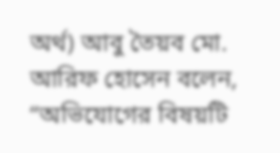অর্থ) আবু তৈয়ব মো. আরিফ হোসেন বলেন, “অভিযোগের বিষয়টি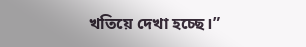খতিয়ে দেখা হচ্ছে।”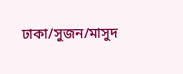ঢাকা/সুজন/মাসুদ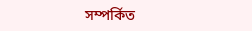সম্পর্কিত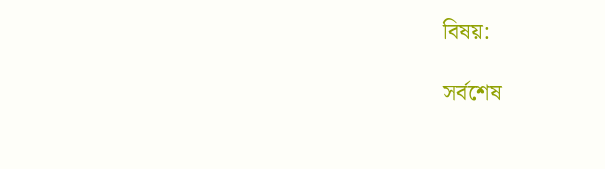বিষয়:

সর্বশেষ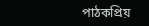পাঠকপ্রিয়